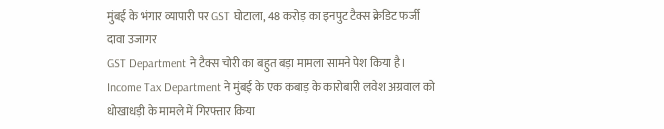मुंबई के भंगार व्यापारी पर GST घोटाला, 48 करोड़ का इनपुट टैक्स क्रेडिट फर्जी दावा उजागर
GST Department ने टैक्स चोरी का बहुत बड़ा मामला सामने पेश किया है। Income Tax Department ने मुंबई के एक कबाड़ के कारोबारी लवेश अग्रवाल को धोखाधड़ी के मामले में गिरफ्तार किया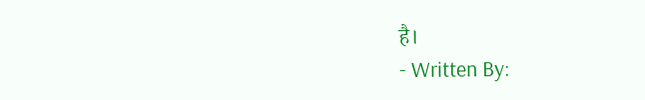है।
- Written By: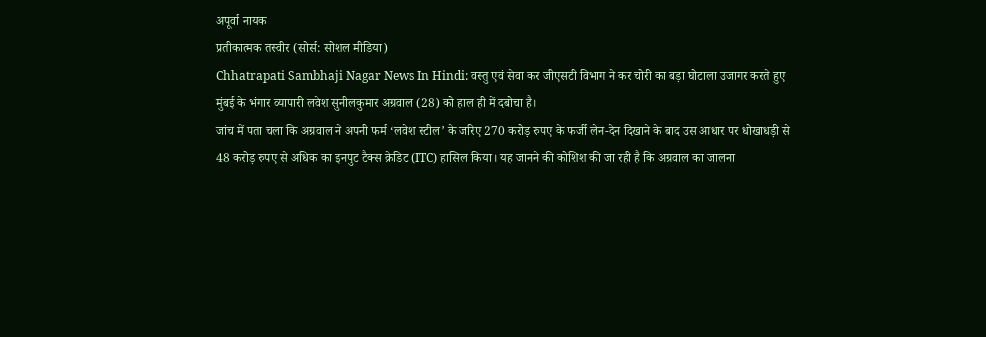अपूर्वा नायक
प्रतीकात्मक तस्वीर (सोर्स: सोशल मीडिया)
Chhatrapati Sambhaji Nagar News In Hindi: वस्तु एवं सेवा कर जीएसटी विभाग ने कर चोरी का बड़ा घोटाला उजागर करते हुए मुंबई के भंगार व्यापारी लवेश सुनीलकुमार अग्रवाल (28) को हाल ही में दबोचा है।
जांच में पता चला कि अग्रवाल ने अपनी फर्म ‘लवेश स्टील’ के जरिए 270 करोड़ रुपए के फर्जी लेन-देन दिखाने के बाद उस आधार पर धोखाधड़ी से 48 करोड़ रुपए से अधिक का इनपुट टैक्स क्रेडिट (ITC) हासिल किया। यह जानने की कोशिश की जा रही है कि अग्रवाल का जालना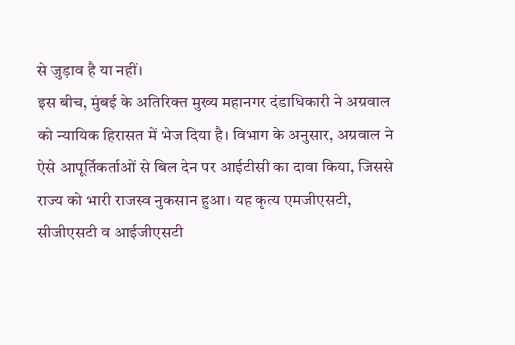से जुड़ाव है या नहीं।
इस बीच, मुंबई के अतिरिक्त मुख्य महानगर दंडाधिकारी ने अग्रवाल को न्यायिक हिरासत में भेज दिया है। विभाग के अनुसार, अग्रवाल ने ऐसे आपूर्तिकर्ताओं से बिल देन पर आईटीसी का दावा किया, जिससे राज्य को भारी राजस्व नुकसान हुआ। यह कृत्य एमजीएसटी, सीजीएसटी व आईजीएसटी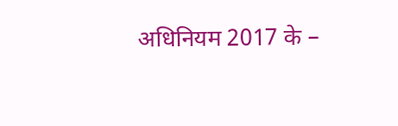अधिनियम 2017 के –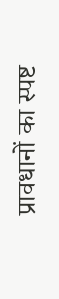प्रावधानों का स्पष्ट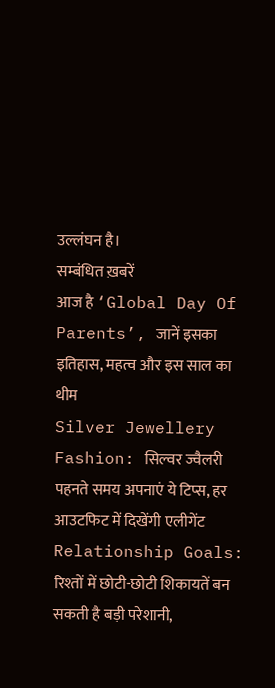उल्लंघन है।
सम्बंधित ख़बरें
आज है ‘Global Day Of Parents’, जानें इसका इतिहास, महत्व और इस साल का थीम
Silver Jewellery Fashion: सिल्वर ज्वैलरी पहनते समय अपनाएं ये टिप्स, हर आउटफिट में दिखेंगी एलीगेंट
Relationship Goals: रिश्तों में छोटी-छोटी शिकायतें बन सकती है बड़ी परेशानी,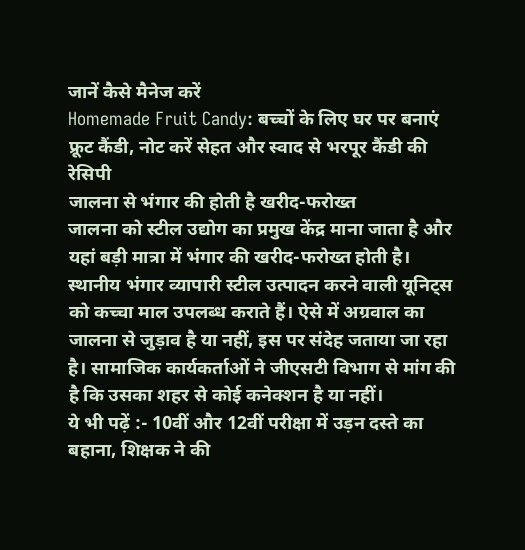जानें कैसे मैनेज करें
Homemade Fruit Candy: बच्चों के लिए घर पर बनाएं फ्रूट कैंडी, नोट करें सेहत और स्वाद से भरपूर कैंडी की रेसिपी
जालना से भंगार की होती है खरीद-फरोख्त
जालना को स्टील उद्योग का प्रमुख केंद्र माना जाता है और यहां बड़ी मात्रा में भंगार की खरीद-फरोख्त होती है। स्थानीय भंगार व्यापारी स्टील उत्पादन करने वाली यूनिट्स को कच्चा माल उपलब्ध कराते हैं। ऐसे में अग्रवाल का जालना से जुड़ाव है या नहीं, इस पर संदेह जताया जा रहा है। सामाजिक कार्यकर्ताओं ने जीएसटी विभाग से मांग की है कि उसका शहर से कोई कनेक्शन है या नहीं।
ये भी पढ़ें :- 10वीं और 12वीं परीक्षा में उड़न दस्ते का बहाना, शिक्षक ने की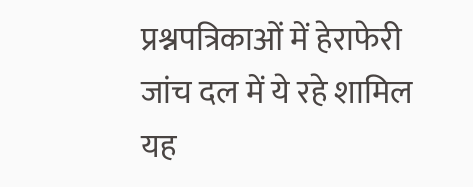प्रश्नपत्रिकाओं में हेराफेरी
जांच दल में ये रहे शामिल
यह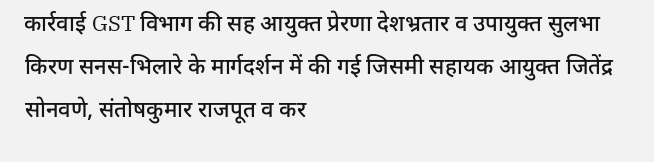कार्रवाई GST विभाग की सह आयुक्त प्रेरणा देशभ्रतार व उपायुक्त सुलभा किरण सनस-भिलारे के मार्गदर्शन में की गई जिसमी सहायक आयुक्त जितेंद्र सोनवणे, संतोषकुमार राजपूत व कर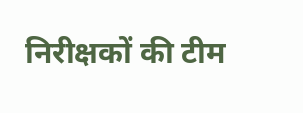निरीक्षकों की टीम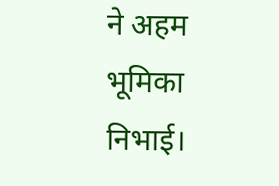ने अहम भूमिका निभाई।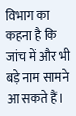विभाग का कहना है कि जांच में और भी बड़े नाम सामने आ सकते हैं।